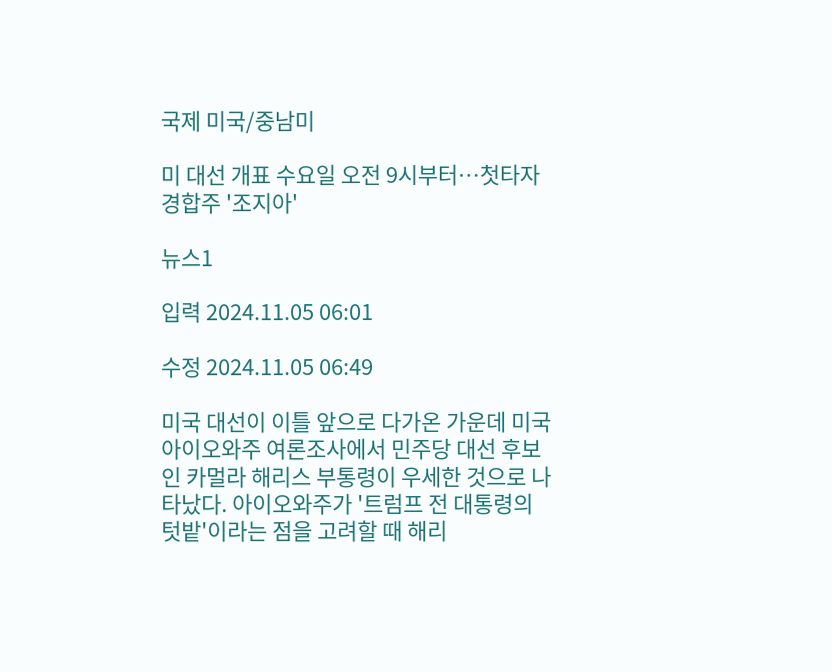국제 미국/중남미

미 대선 개표 수요일 오전 9시부터…첫타자 경합주 '조지아'

뉴스1

입력 2024.11.05 06:01

수정 2024.11.05 06:49

미국 대선이 이틀 앞으로 다가온 가운데 미국 아이오와주 여론조사에서 민주당 대선 후보인 카멀라 해리스 부통령이 우세한 것으로 나타났다. 아이오와주가 '트럼프 전 대통령의 텃밭'이라는 점을 고려할 때 해리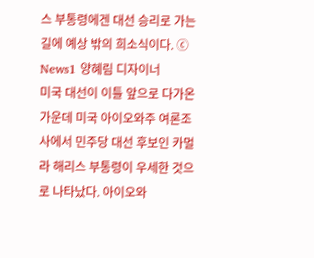스 부통령에겐 대선 승리로 가는 길에 예상 밖의 희소식이다. ⓒ News1 양혜림 디자이너
미국 대선이 이틀 앞으로 다가온 가운데 미국 아이오와주 여론조사에서 민주당 대선 후보인 카멀라 해리스 부통령이 우세한 것으로 나타났다. 아이오와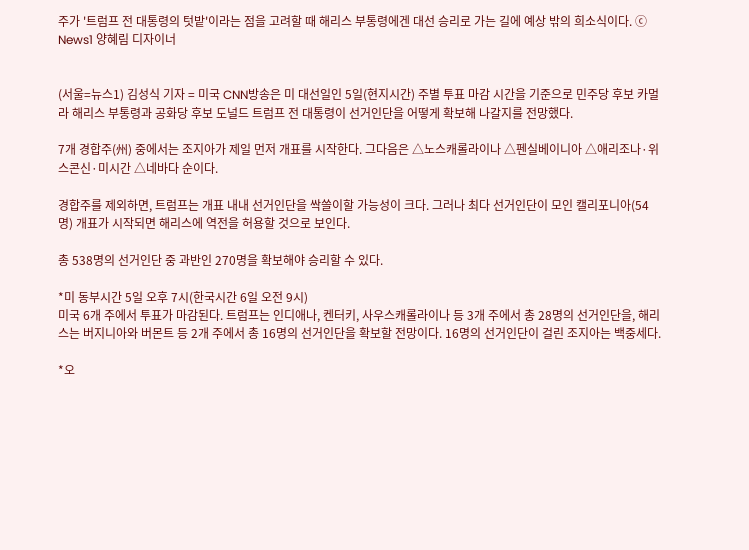주가 '트럼프 전 대통령의 텃밭'이라는 점을 고려할 때 해리스 부통령에겐 대선 승리로 가는 길에 예상 밖의 희소식이다. ⓒ News1 양혜림 디자이너


(서울=뉴스1) 김성식 기자 = 미국 CNN방송은 미 대선일인 5일(현지시간) 주별 투표 마감 시간을 기준으로 민주당 후보 카멀라 해리스 부통령과 공화당 후보 도널드 트럼프 전 대통령이 선거인단을 어떻게 확보해 나갈지를 전망했다.

7개 경합주(州) 중에서는 조지아가 제일 먼저 개표를 시작한다. 그다음은 △노스캐롤라이나 △펜실베이니아 △애리조나·위스콘신·미시간 △네바다 순이다.

경합주를 제외하면, 트럼프는 개표 내내 선거인단을 싹쓸이할 가능성이 크다. 그러나 최다 선거인단이 모인 캘리포니아(54명) 개표가 시작되면 해리스에 역전을 허용할 것으로 보인다.

총 538명의 선거인단 중 과반인 270명을 확보해야 승리할 수 있다.

*미 동부시간 5일 오후 7시(한국시간 6일 오전 9시)
미국 6개 주에서 투표가 마감된다. 트럼프는 인디애나, 켄터키, 사우스캐롤라이나 등 3개 주에서 총 28명의 선거인단을, 해리스는 버지니아와 버몬트 등 2개 주에서 총 16명의 선거인단을 확보할 전망이다. 16명의 선거인단이 걸린 조지아는 백중세다.

*오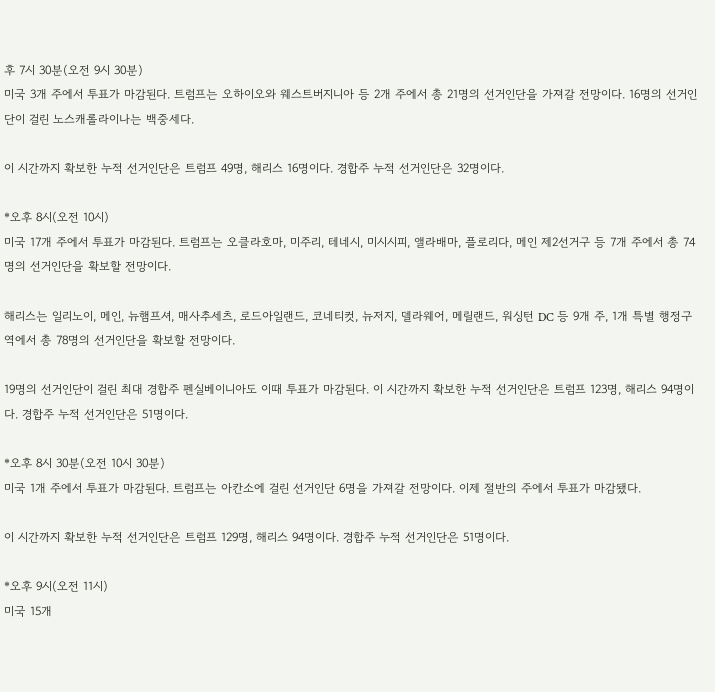후 7시 30분(오전 9시 30분)
미국 3개 주에서 투표가 마감된다. 트럼프는 오하이오와 웨스트버지니아 등 2개 주에서 총 21명의 선거인단을 가져갈 전망이다. 16명의 선거인단이 걸린 노스캐롤라이나는 백중세다.

이 시간까지 확보한 누적 선거인단은 트럼프 49명, 해리스 16명이다. 경합주 누적 선거인단은 32명이다.

*오후 8시(오전 10시)
미국 17개 주에서 투표가 마감된다. 트럼프는 오클라호마, 미주리, 테네시, 미시시피, 앨라배마, 플로리다, 메인 제2선거구 등 7개 주에서 총 74명의 선거인단을 확보할 전망이다.

해리스는 일리노이, 메인, 뉴햄프셔, 매사추세츠, 로드아일랜드, 코네티컷, 뉴저지, 델라웨어, 메릴랜드, 워싱턴 DC 등 9개 주, 1개 특별 행정구역에서 총 78명의 선거인단을 확보할 전망이다.

19명의 선거인단이 걸린 최대 경합주 펜실베이니아도 이때 투표가 마감된다. 이 시간까지 확보한 누적 선거인단은 트럼프 123명, 해리스 94명이다. 경합주 누적 선거인단은 51명이다.

*오후 8시 30분(오전 10시 30분)
미국 1개 주에서 투표가 마감된다. 트럼프는 아칸소에 걸린 선거인단 6명을 가져갈 전망이다. 이제 절반의 주에서 투표가 마감됐다.

이 시간까지 확보한 누적 선거인단은 트럼프 129명, 해리스 94명이다. 경합주 누적 선거인단은 51명이다.

*오후 9시(오전 11시)
미국 15개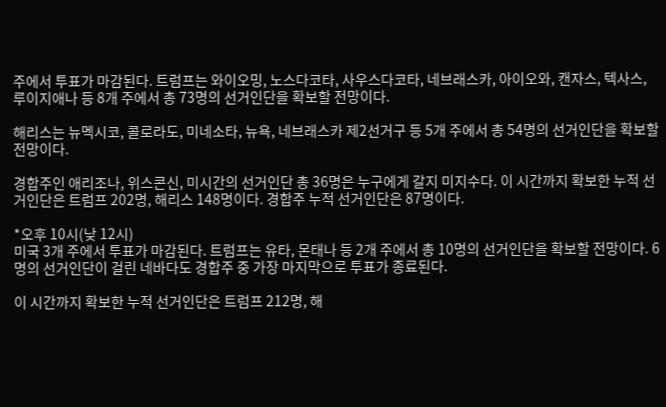주에서 투표가 마감된다. 트럼프는 와이오밍, 노스다코타, 사우스다코타, 네브래스카, 아이오와, 캔자스, 텍사스, 루이지애나 등 8개 주에서 총 73명의 선거인단을 확보할 전망이다.

해리스는 뉴멕시코, 콜로라도, 미네소타, 뉴욕, 네브래스카 제2선거구 등 5개 주에서 총 54명의 선거인단을 확보할 전망이다.

경합주인 애리조나, 위스콘신, 미시간의 선거인단 총 36명은 누구에게 갈지 미지수다. 이 시간까지 확보한 누적 선거인단은 트럼프 202명, 해리스 148명이다. 경합주 누적 선거인단은 87명이다.

*오후 10시(낮 12시)
미국 3개 주에서 투표가 마감된다. 트럼프는 유타, 몬태나 등 2개 주에서 총 10명의 선거인단을 확보할 전망이다. 6명의 선거인단이 걸린 네바다도 경합주 중 가장 마지막으로 투표가 종료된다.

이 시간까지 확보한 누적 선거인단은 트럼프 212명, 해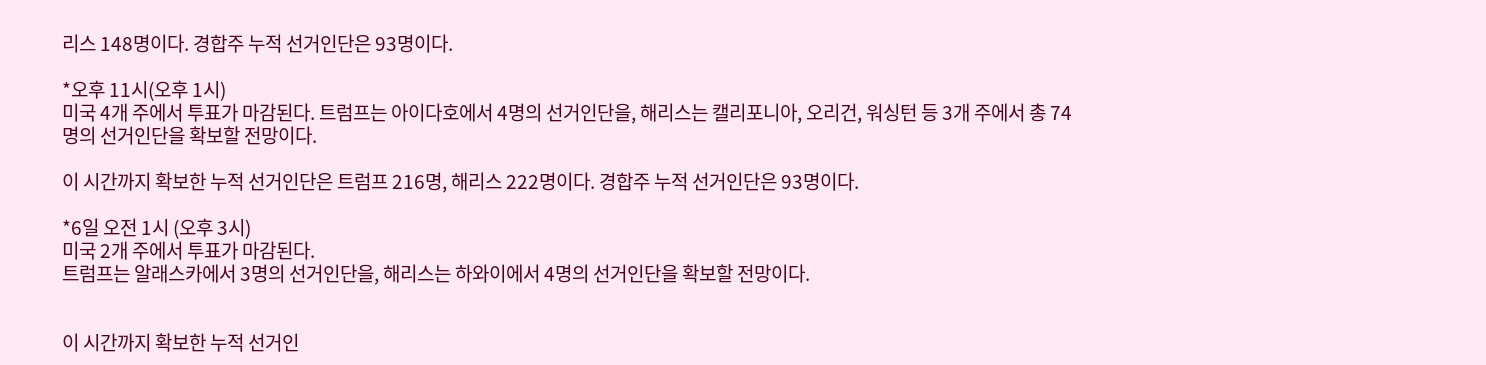리스 148명이다. 경합주 누적 선거인단은 93명이다.

*오후 11시(오후 1시)
미국 4개 주에서 투표가 마감된다. 트럼프는 아이다호에서 4명의 선거인단을, 해리스는 캘리포니아, 오리건, 워싱턴 등 3개 주에서 총 74명의 선거인단을 확보할 전망이다.

이 시간까지 확보한 누적 선거인단은 트럼프 216명, 해리스 222명이다. 경합주 누적 선거인단은 93명이다.

*6일 오전 1시 (오후 3시)
미국 2개 주에서 투표가 마감된다.
트럼프는 알래스카에서 3명의 선거인단을, 해리스는 하와이에서 4명의 선거인단을 확보할 전망이다.


이 시간까지 확보한 누적 선거인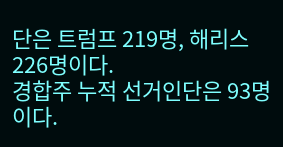단은 트럼프 219명, 해리스 226명이다.
경합주 누적 선거인단은 93명이다.